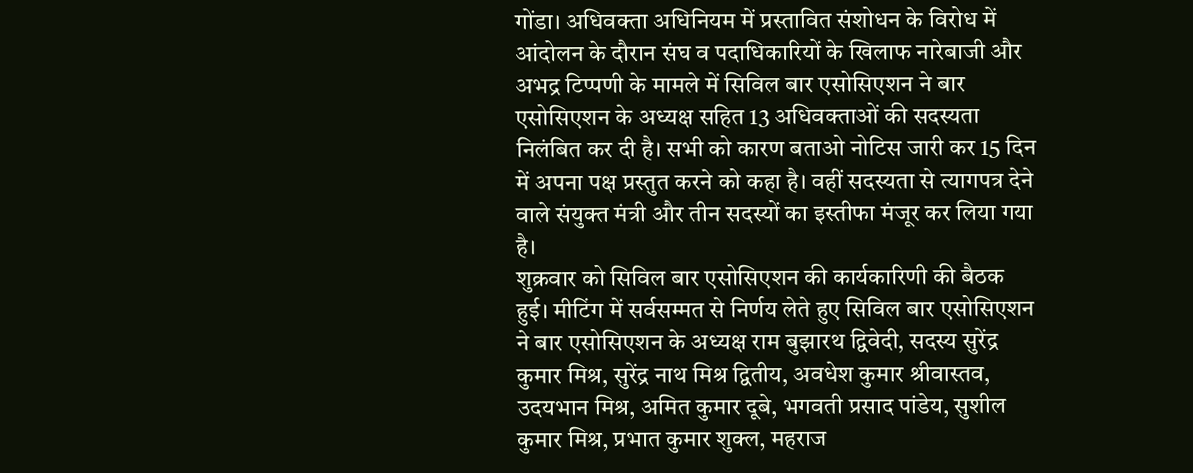गोंडा। अधिवक्ता अधिनियम में प्रस्तावित संशोधन के विरोध में आंदोलन के दौरान संघ व पदाधिकारियों के खिलाफ नारेबाजी और अभद्र टिप्पणी के मामले में सिविल बार एसोसिएशन ने बार एसोसिएशन के अध्यक्ष सहित 13 अधिवक्ताओं की सदस्यता निलंबित कर दी है। सभी को कारण बताओ नोटिस जारी कर 15 दिन में अपना पक्ष प्रस्तुत करने को कहा है। वहीं सदस्यता से त्यागपत्र देने वाले संयुक्त मंत्री और तीन सदस्यों का इस्तीफा मंजूर कर लिया गया है।
शुक्रवार को सिविल बार एसोसिएशन की कार्यकारिणी की बैठक हुई। मीटिंग में सर्वसम्मत से निर्णय लेते हुए सिविल बार एसोसिएशन ने बार एसोसिएशन के अध्यक्ष राम बुझारथ द्विवेदी, सदस्य सुरेंद्र कुमार मिश्र, सुरेंद्र नाथ मिश्र द्वितीय, अवधेश कुमार श्रीवास्तव, उदयभान मिश्र, अमित कुमार दूबे, भगवती प्रसाद पांडेय, सुशील कुमार मिश्र, प्रभात कुमार शुक्ल, महराज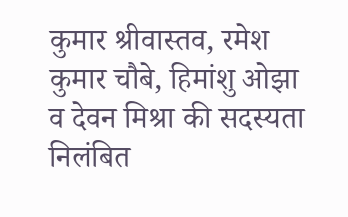कुमार श्रीवास्तव, रमेश कुमार चौबे, हिमांशु ओझा व देवन मिश्रा की सदस्यता निलंबित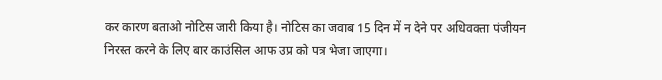कर कारण बताओ नोटिस जारी किया है। नोटिस का जवाब 15 दिन में न देने पर अधिवक्ता पंजीयन निरस्त करने के लिए बार काउंसिल आफ उप्र को पत्र भेजा जाएगा।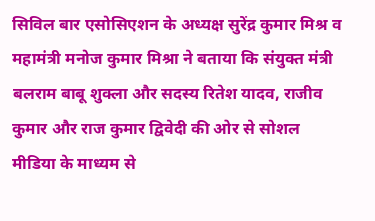सिविल बार एसोसिएशन के अध्यक्ष सुरेंद्र कुमार मिश्र व महामंत्री मनोज कुमार मिश्रा ने बताया कि संयुक्त मंत्री बलराम बाबू शुक्ला और सदस्य रितेश यादव, राजीव कुमार और राज कुमार द्विवेदी की ओर से सोशल मीडिया के माध्यम से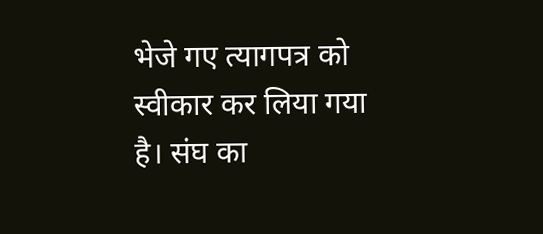भेजे गए त्यागपत्र को स्वीकार कर लिया गया है। संघ का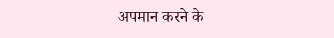अपमान करने के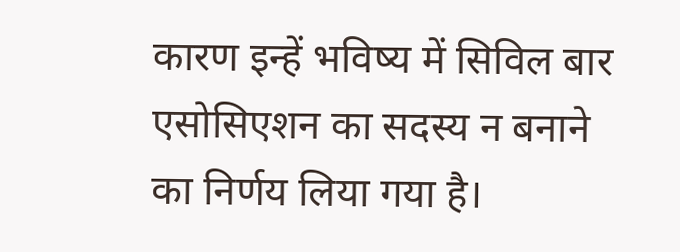कारण इन्हें भविष्य में सिविल बार एसोसिएशन का सदस्य न बनाने का निर्णय लिया गया है।